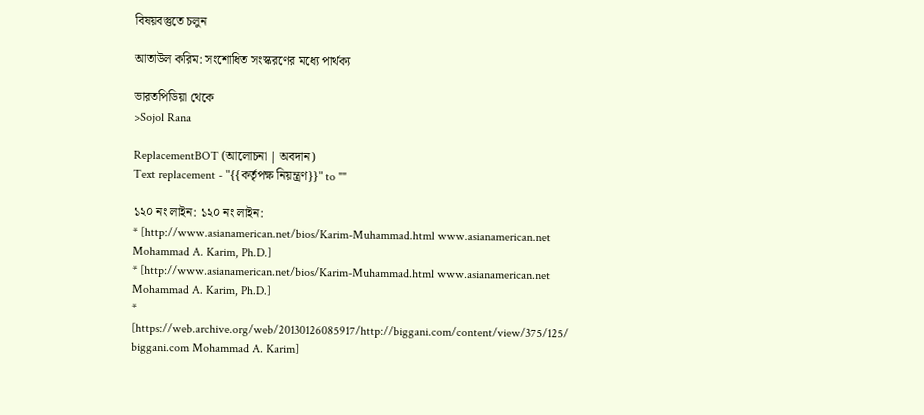বিষয়বস্তুতে চলুন

আতাউল করিম: সংশোধিত সংস্করণের মধ্যে পার্থক্য

ভারতপিডিয়া থেকে
>Sojol Rana

ReplacementBOT (আলোচনা | অবদান)
Text replacement - "{{কর্তৃপক্ষ নিয়ন্ত্রণ}}" to ""

১২০ নং লাইন: ১২০ নং লাইন:
* [http://www.asianamerican.net/bios/Karim-Muhammad.html www.asianamerican.net Mohammad A. Karim, Ph.D.]
* [http://www.asianamerican.net/bios/Karim-Muhammad.html www.asianamerican.net Mohammad A. Karim, Ph.D.]
* [https://web.archive.org/web/20130126085917/http://biggani.com/content/view/375/125/ biggani.com Mohammad A. Karim]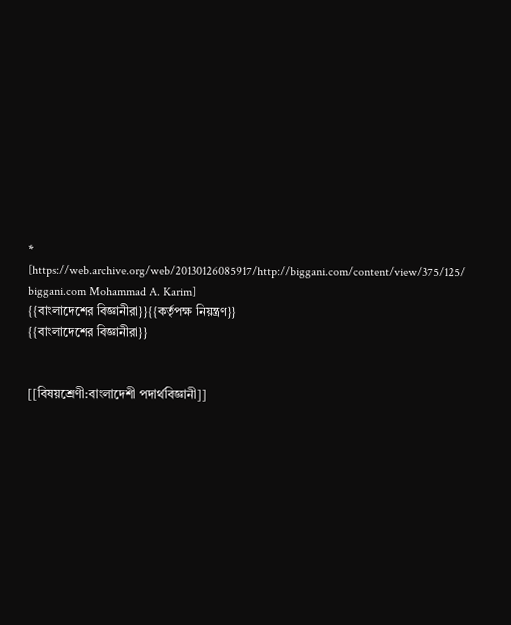* [https://web.archive.org/web/20130126085917/http://biggani.com/content/view/375/125/ biggani.com Mohammad A. Karim]
{{বাংলাদেশের বিজ্ঞানীরা}}{{কর্তৃপক্ষ নিয়ন্ত্রণ}}
{{বাংলাদেশের বিজ্ঞানীরা}}


[[বিষয়শ্রেণী:বাংলাদেশী পদার্থবিজ্ঞানী]]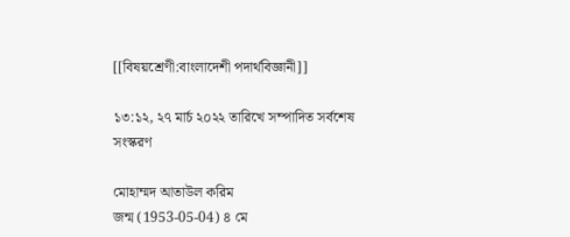[[বিষয়শ্রেণী:বাংলাদেশী পদার্থবিজ্ঞানী]]

১৩:১২, ২৭ মার্চ ২০২২ তারিখে সম্পাদিত সর্বশেষ সংস্করণ

মোহাম্মদ আতাউল করিম
জন্ম (1953-05-04) ৪ মে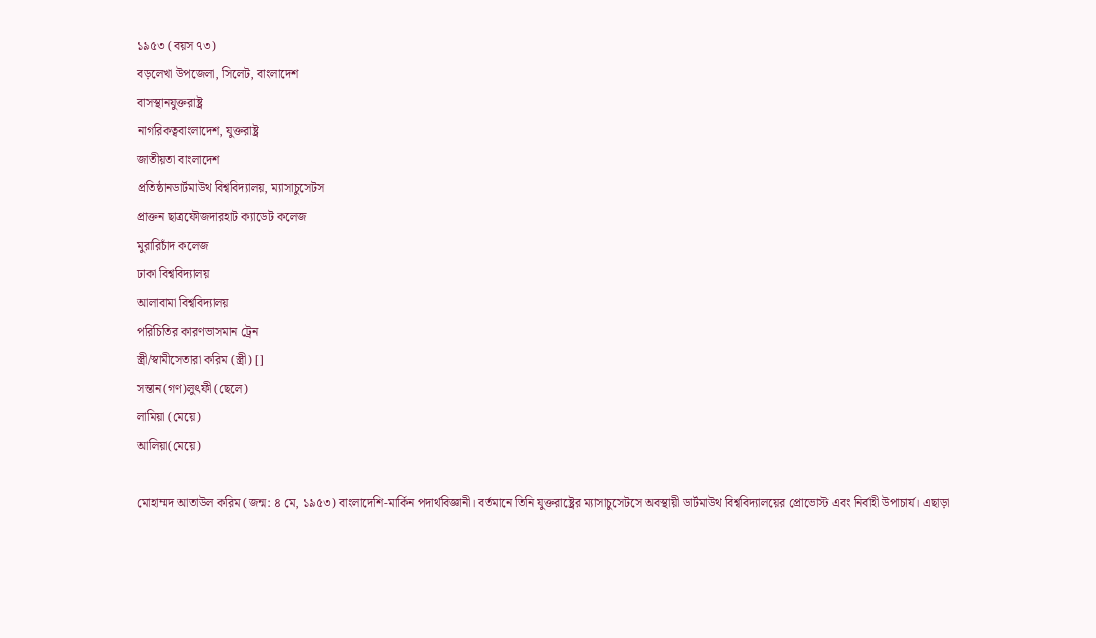১৯৫৩ (বয়স ৭৩)
বড়লেখা উপজেলা, সিলেট, বাংলাদেশ
বাসস্থানযুক্তরাষ্ট্র
নাগরিকত্ববাংলাদেশ, যুক্তরাষ্ট্র
জাতীয়তা বাংলাদেশ
প্রতিষ্ঠানডার্টমাউথ বিশ্ববিদ্যালয়, ম্যাসাচুসেটস
প্রাক্তন ছাত্রফৌজদারহাট ক্যাডেট কলেজ
মুরারিচাঁদ কলেজ
ঢাকা বিশ্ববিদ্যালয়
আলাবামা বিশ্ববিদ্যালয়
পরিচিতির কারণভাসমান ট্রেন
স্ত্রী/স্বামীসেতারা করিম (স্ত্রী) []
সন্তান(গণ)লুৎফী (ছেলে)
লামিয়া (মেয়ে)
আলিয়া(মেয়ে)

মোহাম্মদ আতাউল করিম (জন্ম: ৪ মে, ১৯৫৩) বাংলাদেশি-মার্কিন পদার্থবিজ্ঞানী। বর্তমানে তিনি যুক্তরাষ্ট্রের ম্যাসাচুসেটসে অবস্থায়ী ডার্টমাউথ বিশ্ববিদ্যালয়ের প্রোভোস্ট এবং নির্বাহী উপাচার্য। এছাড়া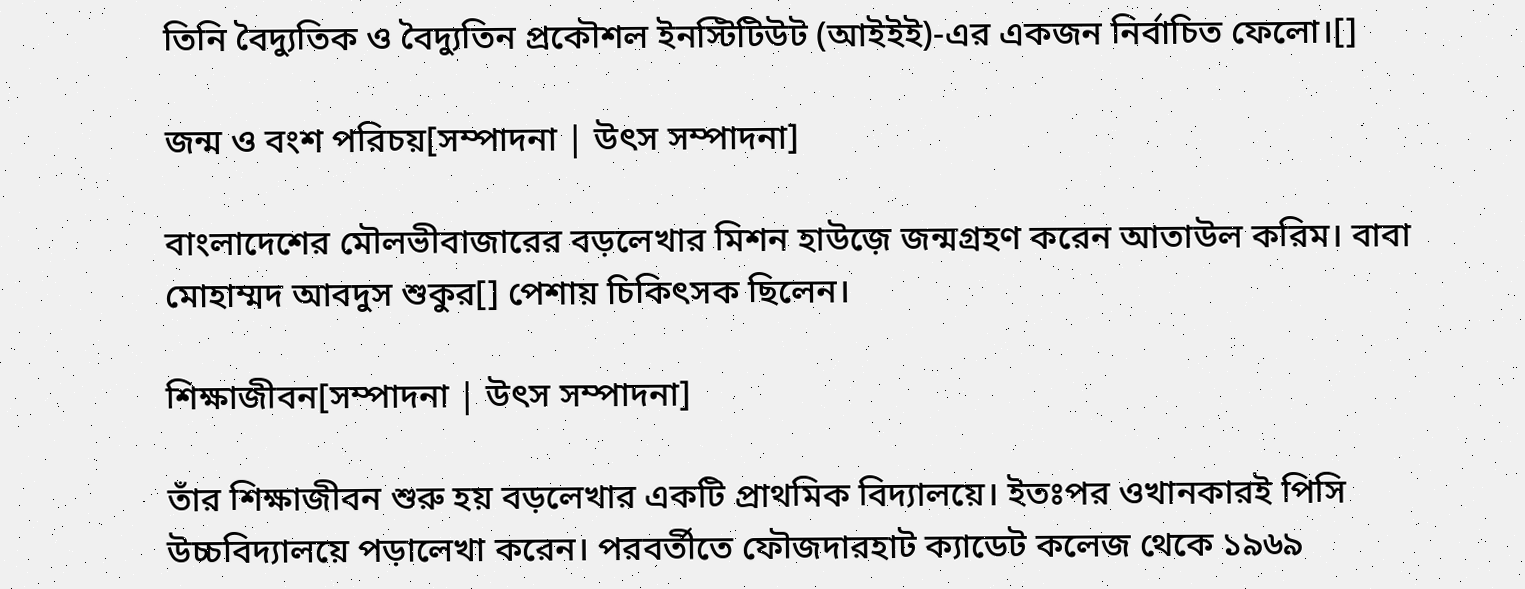তিনি বৈদ্যুতিক ও বৈদ্যুতিন প্রকৌশল ইনস্টিটিউট (আইইই)-এর একজন নির্বাচিত ফেলো।[]

জন্ম ও বংশ পরিচয়[সম্পাদনা | উৎস সম্পাদনা]

বাংলাদেশের মৌলভীবাজারের বড়লেখার মিশন হাউজ়ে জন্মগ্রহণ করেন আতাউল করিম। বাবা মোহাম্মদ আবদুস শুকুর[] পেশায় চিকিৎসক ছিলেন।

শিক্ষাজীবন[সম্পাদনা | উৎস সম্পাদনা]

তাঁর শিক্ষাজীবন শুরু হয় বড়লেখার একটি প্রাথমিক বিদ্যালয়ে। ইতঃপর ওখানকারই পিসি উচ্চবিদ্যালয়ে পড়ালেখা করেন। পরবর্তীতে ফৌজদারহাট ক্যাডেট কলেজ থেকে ১৯৬৯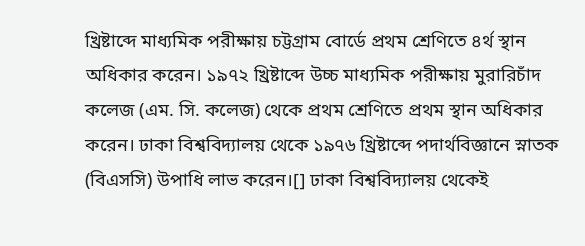খ্রিষ্টাব্দে মাধ্যমিক পরীক্ষায় চট্টগ্রাম বোর্ডে প্রথম শ্রেণিতে ৪র্থ স্থান অধিকার করেন। ১৯৭২ খ্রিষ্টাব্দে উচ্চ মাধ্যমিক পরীক্ষায় মুরারিচাঁদ কলেজ (এম. সি. কলেজ) থেকে প্রথম শ্রেণিতে প্রথম স্থান অধিকার করেন। ঢাকা বিশ্ববিদ্যালয় থেকে ১৯৭৬ খ্রিষ্টাব্দে পদার্থবিজ্ঞানে স্নাতক (বিএসসি) উপাধি লাভ করেন।[] ঢাকা বিশ্ববিদ্যালয় থেকেই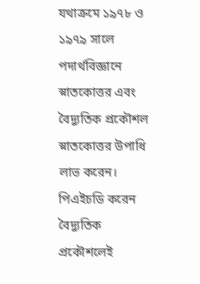যথাক্রমে ১৯৭৮ ও ১৯৭৯ সালে পদার্থবিজ্ঞানে স্নাতকোত্তর এবং বৈদ্যুতিক প্রকৌশল স্নাতকোত্তর উপাধি লাভ করেন। পিএইচডি করেন বৈদ্যুতিক প্রকৌশলেই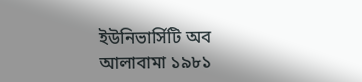ইউনিভার্সিটি অব আলাবামা ১৯৮১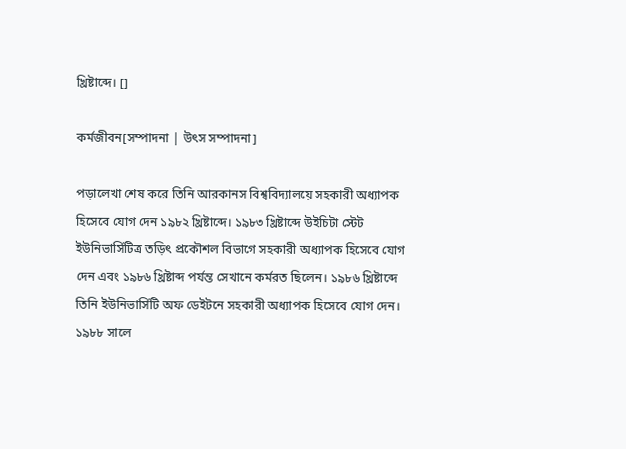খ্রিষ্টাব্দে। []

কর্মজীবন[সম্পাদনা | উৎস সম্পাদনা]

পড়ালেখা শেষ করে তিনি আরকানস বিশ্ববিদ্যালয়ে সহকারী অধ্যাপক হিসেবে যোগ দেন ১৯৮২ খ্রিষ্টাব্দে। ১৯৮৩ খ্রিষ্টাব্দে উইচিটা স্টেট ইউনিভার্সিটিত্র তড়িৎ প্রকৌশল বিভাগে সহকারী অধ্যাপক হিসেবে যোগ দেন এবং ১৯৮৬ খ্রিষ্টাব্দ পর্যন্ত সেখানে কর্মরত ছিলেন। ১৯৮৬ খ্রিষ্টাব্দে তিনি ইউনিভার্সিটি অফ ডেইটনে সহকারী অধ্যাপক হিসেবে যোগ দেন। ১৯৮৮ সালে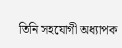তিনি সহযোগী অধ্যাপক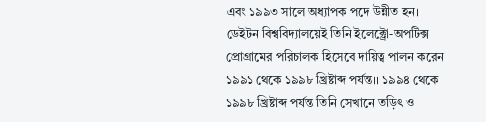এবং ১৯৯৩ সালে অধ্যাপক পদে উন্নীত হন। ডেইটন বিশ্ববিদ্যালয়েই তিনি ইলেক্ট্রো-অপটিক্স প্রোগ্রামের পরিচালক হিসেবে দায়িত্ব পালন করেন ১৯৯১ থেকে ১৯৯৮ খ্রিষ্টাব্দ পর্যন্ত।। ১৯৯৪ থেকে ১৯৯৮ খ্রিষ্টাব্দ পর্যন্ত তিনি সেখানে তড়িৎ ও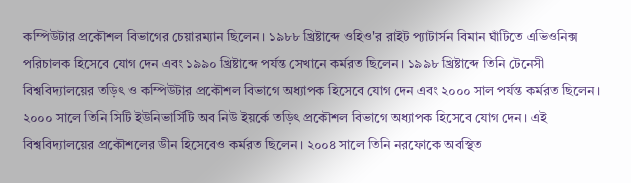কম্পিউটার প্রকৌশল বিভাগের চেয়ারম্যান ছিলেন। ১৯৮৮ খ্রিষ্টাব্দে ওহিও'র রাইট প্যাটার্সন বিমান ঘাঁটিতে এভিওনিক্স পরিচালক হিসেবে যোগ দেন এবং ১৯৯০ খ্রিষ্টাব্দে পর্যন্ত সেখানে কর্মরত ছিলেন। ১৯৯৮ খ্রিষ্টাব্দে তিনি টেনেসী বিশ্ববিদ্যালয়ের তড়িৎ ও কম্পিউটার প্রকৌশল বিভাগে অধ্যাপক হিসেবে যোগ দেন এবং ২০০০ সাল পর্যন্ত কর্মরত ছিলেন। ২০০০ সালে তিনি সিটি ইউনিভার্সিটি অব নিউ ইয়র্কে তড়িৎ প্রকৌশল বিভাগে অধ্যাপক হিসেবে যোগ দেন। এই বিশ্ববিদ্যালয়ের প্রকৌশলের ডীন হিসেবেও কর্মরত ছিলেন। ২০০৪ সালে তিনি নরফোকে অবস্থিত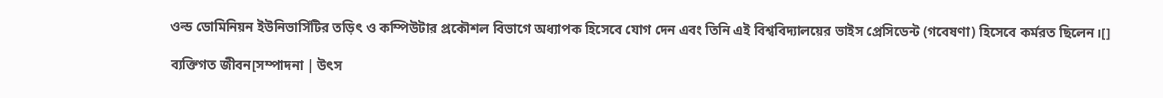ওল্ড ডোমিনিয়ন ইউনিভার্সিটির তড়িৎ ও কম্পিউটার প্রকৌশল বিভাগে অধ্যাপক হিসেবে যোগ দেন এবং তিনি এই বিশ্ববিদ্যালয়ের ভাইস প্রেসিডেন্ট (গবেষণা) হিসেবে কর্মরত‌ ছিলেন।[]

ব্যক্তিগত জীবন[সম্পাদনা | উৎস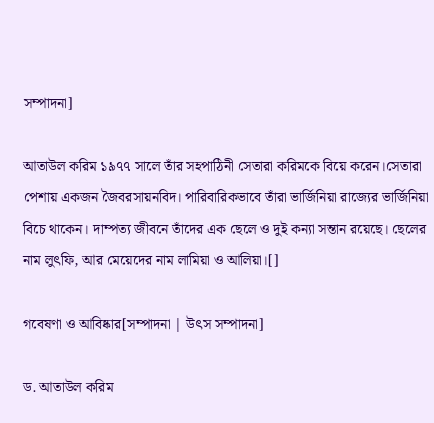সম্পাদনা]

আতাউল করিম ১৯৭৭ সালে তাঁর সহপাঠিনী সেতারা করিমকে বিয়ে করেন।সেতারা পেশায় একজন জৈবরসায়নবিদ। পারিবারিকভাবে তাঁরা ভার্জিনিয়া রাজ্যের ভার্জিনিয়া বিচে থাকেন। দাম্পত্য জীবনে তাঁদের এক ছেলে ও দুই কন্যা সন্তান রয়েছে। ছেলের নাম লুৎফি, আর মেয়েদের নাম লামিয়া ও আলিয়া।[]

গবেষণা ও আবিষ্কার[সম্পাদনা | উৎস সম্পাদনা]

ড. আতাউল করিম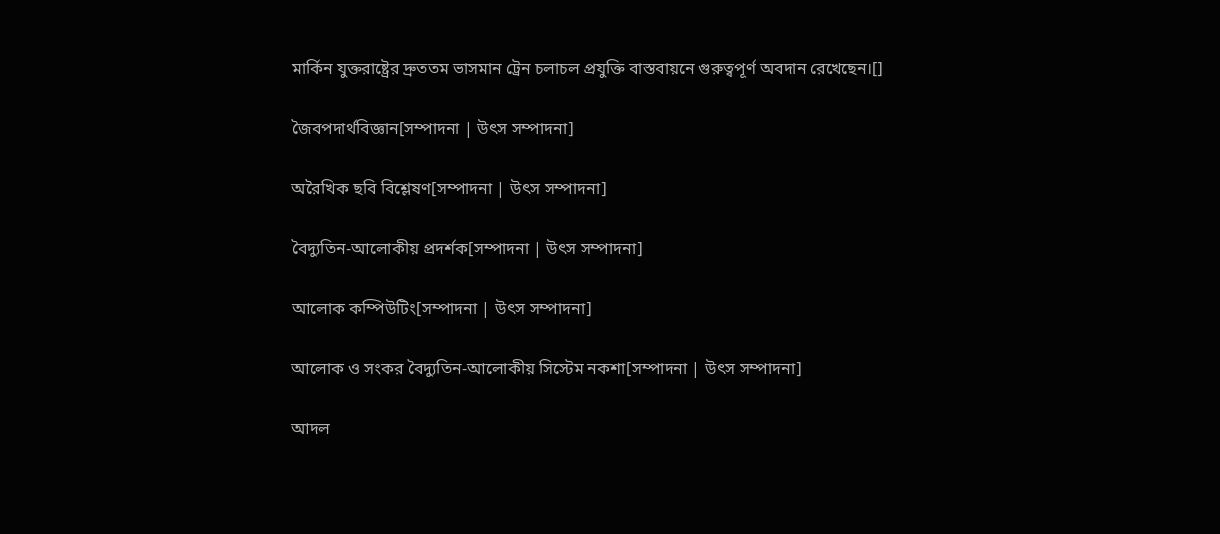মার্কিন যুক্তরাষ্ট্রের দ্রুততম ভাসমান ট্রেন চলাচল প্রযুক্তি বাস্তবায়নে গুরুত্বপূর্ণ অবদান রেখেছেন।[]

জৈবপদার্থবিজ্ঞান[সম্পাদনা | উৎস সম্পাদনা]

অরৈখিক ছবি বিশ্লেষণ[সম্পাদনা | উৎস সম্পাদনা]

বৈদ্যুতিন-আলোকীয় প্রদর্শক[সম্পাদনা | উৎস সম্পাদনা]

আলোক কম্পিউটিং[সম্পাদনা | উৎস সম্পাদনা]

আলোক ও সংকর বৈদ্যুতিন-আলোকীয় সিস্টেম নকশা[সম্পাদনা | উৎস সম্পাদনা]

আদল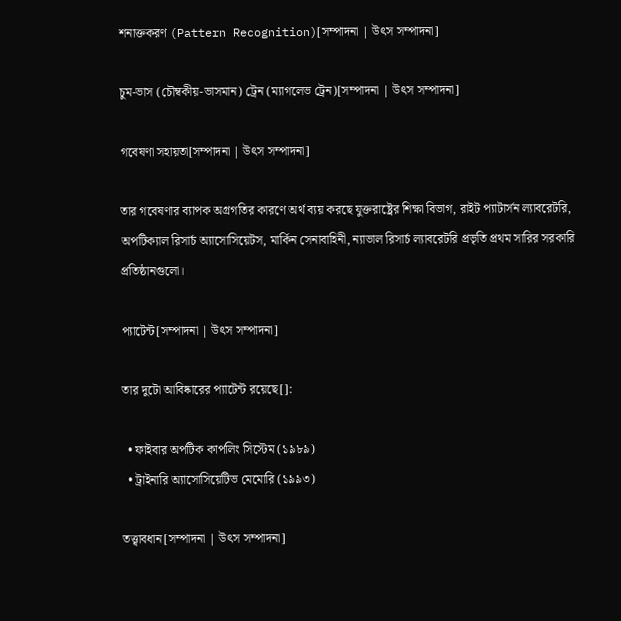শনাক্তকরণ (Pattern Recognition)[সম্পাদনা | উৎস সম্পাদনা]

চুম-ভাস (চৌম্বকীয়-ভাসমান) ট্রেন (ম্যাগলেভ ট্রেন)[সম্পাদনা | উৎস সম্পাদনা]

গবেষণা সহায়তা[সম্পাদনা | উৎস সম্পাদনা]

তার গবেষণার ব্যাপক অগ্রগতির কারণে অর্থ ব্যয় করছে যুক্তরাষ্ট্রের শিক্ষা বিভাগ, রাইট প্যাটার্সন ল্যাবরেটরি, অপটিক্যাল রিসার্চ অ্যাসোসিয়েটস, মার্কিন সেনাবাহিনী, ন্যাভাল রিসার্চ ল্যাবরেটরি প্রভৃতি প্রথম সারির সরকারি প্রতিষ্ঠানগুলো।

প্যাটেন্ট[সম্পাদনা | উৎস সম্পাদনা]

তার দুটো আবিষ্কারের প্যাটেন্ট রয়েছে[]:

  • ফাইবার অপটিক কাপলিং সিস্টেম (১৯৮৯)
  • ট্রাইনারি অ্যাসোসিয়েটিভ মেমোরি (১৯৯৩)

তত্ত্বাবধান[সম্পাদনা | উৎস সম্পাদনা]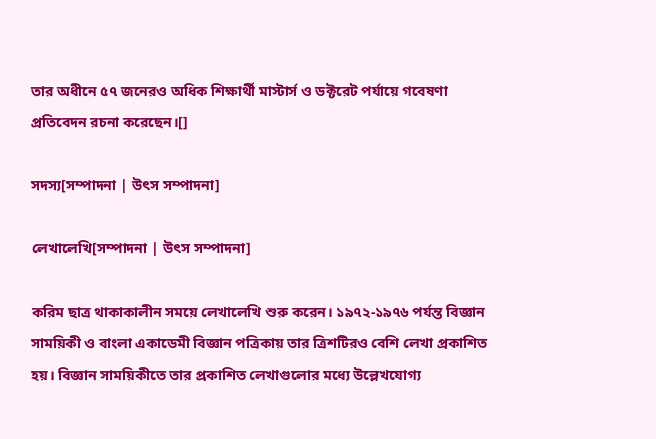তার অধীনে ৫৭ জনেরও অধিক শিক্ষার্থী মাস্টার্স ও ডক্টরেট পর্যায়ে গবেষণা প্রতিবেদন রচনা করেছেন।[]

সদস্য[সম্পাদনা | উৎস সম্পাদনা]

লেখালেখি[সম্পাদনা | উৎস সম্পাদনা]

করিম ছাত্র থাকাকালীন সময়ে লেখালেখি শুরু করেন। ১৯৭২-১৯৭৬ পর্যন্ত বিজ্ঞান সাময়িকী ও বাংলা একাডেমী বিজ্ঞান পত্রিকায় তার ত্রিশটিরও বেশি লেখা প্রকাশিত হয়। বিজ্ঞান সাময়িকীতে তার প্রকাশিত লেখাগুলোর মধ্যে উল্লেখযোগ্য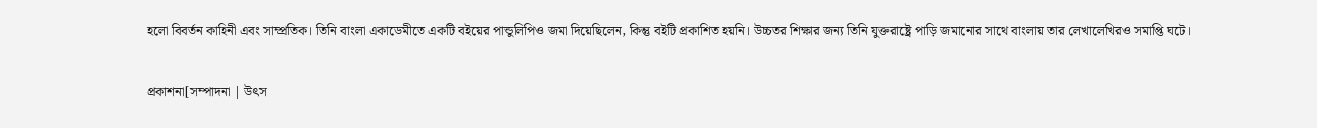হলো বিবর্তন কাহিনী এবং সাম্প্রতিক। তিনি বাংলা একাডেমীতে একটি বইয়ের পান্ডুলিপিও জমা দিয়েছিলেন, কিন্তু বইটি প্রকাশিত হয়নি। উচ্চতর শিক্ষার জন্য তিনি যুক্তরাষ্ট্রে পাড়ি জমানোর সাথে বাংলায় তার লেখালেখিরও সমাপ্তি ঘটে।

প্রকাশনা[সম্পাদনা | উৎস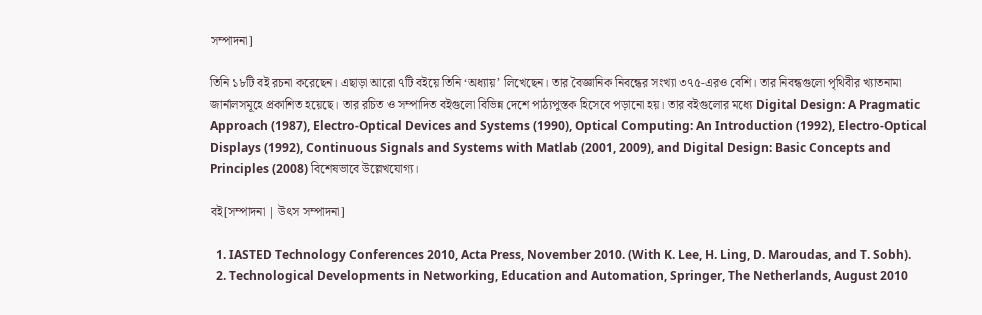সম্পাদনা]

তিনি ১৮টি বই রচনা করেছেন। এছাড়া আরো ৭টি বইয়ে তিনি ‘অধ্যায়’ লিখেছেন। তার বৈজ্ঞানিক নিবন্ধের সংখ্যা ৩৭৫-এরও বেশি। তার নিবন্ধগুলো পৃথিবীর খ্যাতনামা জার্নালসমূহে প্রকাশিত হয়েছে। তার রচিত ও সম্পাদিত বইগুলো বিভিন্ন দেশে পাঠ্যপুস্তক হিসেবে পড়ানো হয়। তার বইগুলোর মধ্যে Digital Design: A Pragmatic Approach (1987), Electro-Optical Devices and Systems (1990), Optical Computing: An Introduction (1992), Electro-Optical Displays (1992), Continuous Signals and Systems with Matlab (2001, 2009), and Digital Design: Basic Concepts and Principles (2008) বিশেষভাবে উল্লেখযোগ্য।

বই[সম্পাদনা | উৎস সম্পাদনা]

  1. IASTED Technology Conferences 2010, Acta Press, November 2010. (With K. Lee, H. Ling, D. Maroudas, and T. Sobh).
  2. Technological Developments in Networking, Education and Automation, Springer, The Netherlands, August 2010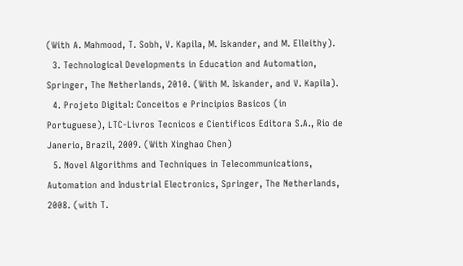(With A. Mahmood, T. Sobh, V. Kapila, M. Iskander, and M. Elleithy).
  3. Technological Developments in Education and Automation, Springer, The Netherlands, 2010. (With M. Iskander, and V. Kapila).
  4. Projeto Digital: Conceitos e Principios Basicos (in Portuguese), LTC-Livros Tecnicos e Cientificos Editora S.A., Rio de Janerio, Brazil, 2009. (With Xinghao Chen)
  5. Novel Algorithms and Techniques in Telecommunications, Automation and Industrial Electronics, Springer, The Netherlands, 2008. (with T.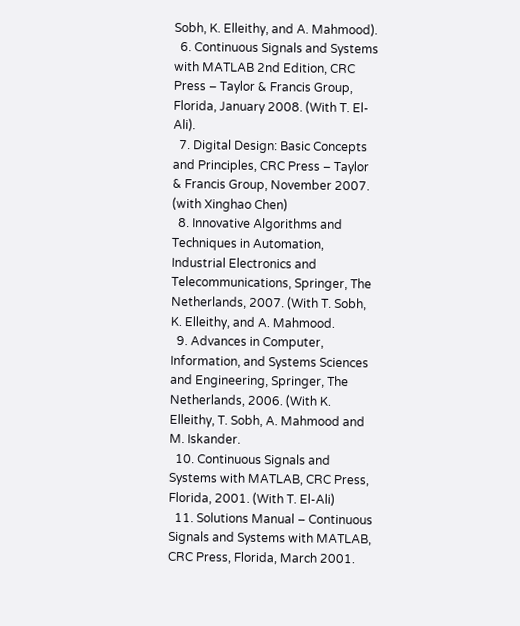Sobh, K. Elleithy, and A. Mahmood).
  6. Continuous Signals and Systems with MATLAB 2nd Edition, CRC Press – Taylor & Francis Group, Florida, January 2008. (With T. El-Ali).
  7. Digital Design: Basic Concepts and Principles, CRC Press – Taylor & Francis Group, November 2007. (with Xinghao Chen)
  8. Innovative Algorithms and Techniques in Automation, Industrial Electronics and Telecommunications, Springer, The Netherlands, 2007. (With T. Sobh, K. Elleithy, and A. Mahmood.
  9. Advances in Computer, Information, and Systems Sciences and Engineering, Springer, The Netherlands, 2006. (With K. Elleithy, T. Sobh, A. Mahmood and M. Iskander.
  10. Continuous Signals and Systems with MATLAB, CRC Press, Florida, 2001. (With T. El-Ali)
  11. Solutions Manual – Continuous Signals and Systems with MATLAB, CRC Press, Florida, March 2001.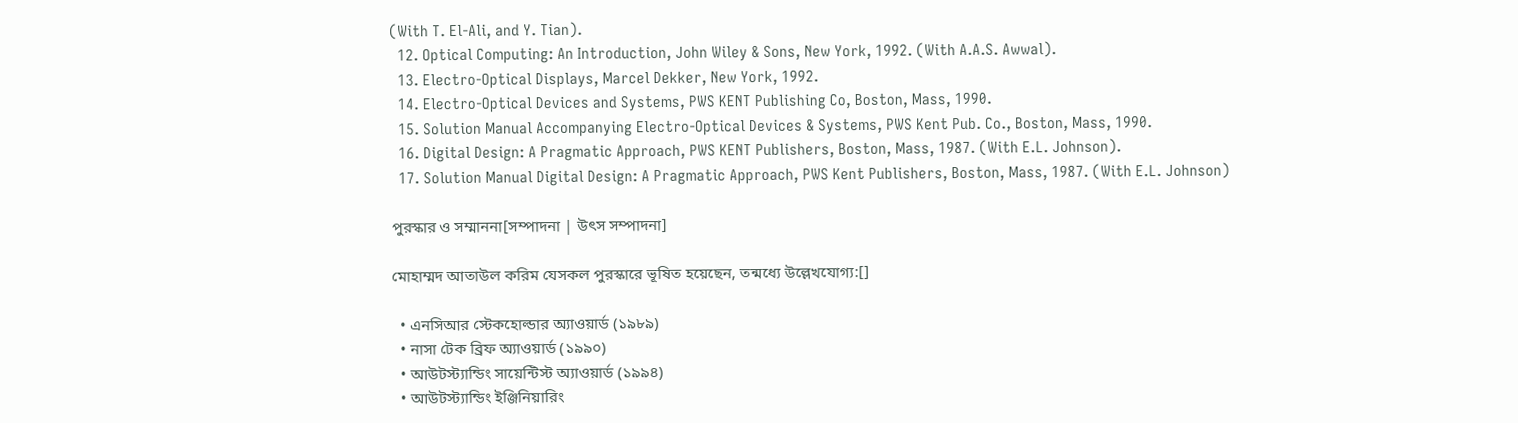(With T. El-Ali, and Y. Tian).
  12. Optical Computing: An Introduction, John Wiley & Sons, New York, 1992. (With A.A.S. Awwal).
  13. Electro-Optical Displays, Marcel Dekker, New York, 1992.
  14. Electro-Optical Devices and Systems, PWS KENT Publishing Co, Boston, Mass, 1990.
  15. Solution Manual Accompanying Electro-Optical Devices & Systems, PWS Kent Pub. Co., Boston, Mass, 1990.
  16. Digital Design: A Pragmatic Approach, PWS KENT Publishers, Boston, Mass, 1987. (With E.L. Johnson).
  17. Solution Manual Digital Design: A Pragmatic Approach, PWS Kent Publishers, Boston, Mass, 1987. (With E.L. Johnson)

পুরস্কার ও সম্মাননা[সম্পাদনা | উৎস সম্পাদনা]

মোহাম্মদ আতাউল করিম যেসকল পুরস্কারে ভূষিত হয়েছেন, তন্মধ্যে উল্লেখযোগ্য:[]

  • এনসিআর স্টেকহোল্ডার অ্যাওয়ার্ড (১৯৮৯)
  • নাসা টেক ব্রিফ অ্যাওয়ার্ড (১৯৯০)
  • আউটস্ট্যান্ডিং সায়েন্টিস্ট অ্যাওয়ার্ড (১৯৯৪)
  • আউটস্ট্যান্ডিং ইঞ্জিনিয়ারিং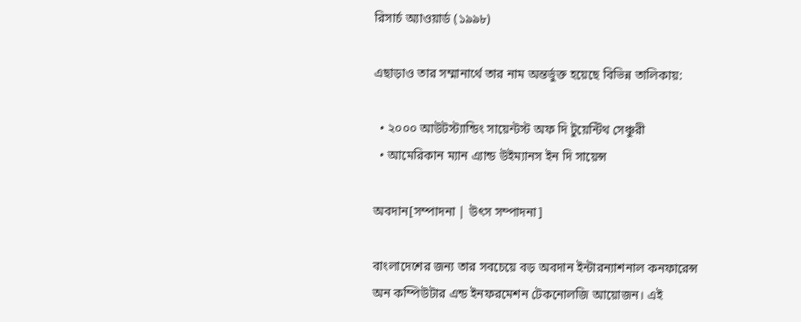রিসার্চ অ্যাওয়ার্ড (১৯৯৮)

এছাড়াও তার সম্মানার্থে তার নাম অন্তর্ভুক্ত হয়েছে বিভিন্ন তালিকায়:

  • ২০০০ আউটস্ট্যান্ডিং সায়েন্টস্ট অফ দি টুয়েন্টিথ সেঞ্চুরী
  • আমেরিকান ম্যান এ্যান্ড উইম্যানস ইন দি সায়েন্স

অবদান[সম্পাদনা | উৎস সম্পাদনা]

বাংলাদেশের জন্য তার সবচেয়ে বড় অবদান ইন্টারন্যাশনাল কনফারেন্স অন কম্পিউটার এন্ড ইনফরমেশন টেকনোলজি আয়োজন। এই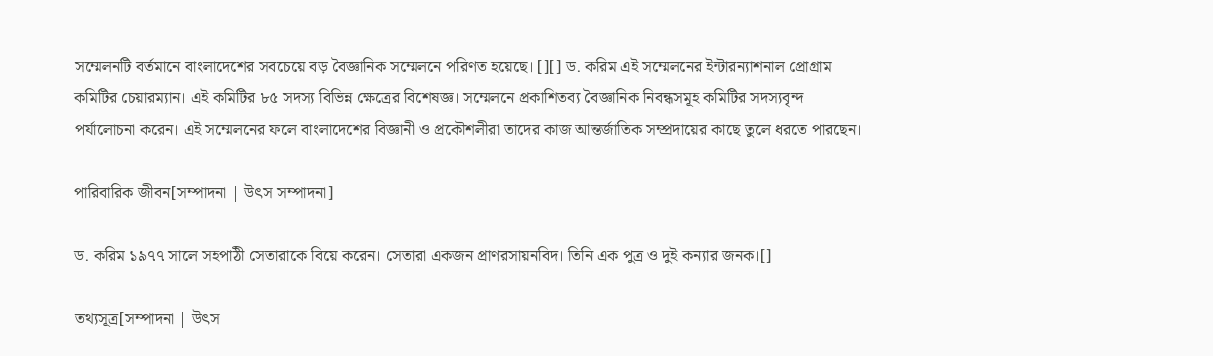সম্মেলনটি বর্তমানে বাংলাদেশের সবচেয়ে বড় বৈজ্ঞানিক সম্মেলনে পরিণত হয়েছে। [][] ড. করিম এই সম্মেলনের ইন্টারন্যাশনাল প্রোগ্রাম কমিটির চেয়ারম্যান। এই কমিটির ৮৫ সদস্য বিভিন্ন ক্ষেত্রের বিশেষজ্ঞ। সম্মেলনে প্রকাশিতব্য বৈজ্ঞানিক নিবন্ধসমূহ কমিটির সদস্যবৃন্দ পর্যালোচনা করেন। এই সম্মেলনের ফলে বাংলাদেশের বিজ্ঞানী ও প্রকৌশলীরা তাদের কাজ আন্তর্জাতিক সম্প্রদায়ের কাছে তুলে ধরতে পারছেন।

পারিবারিক জীবন[সম্পাদনা | উৎস সম্পাদনা]

ড. করিম ১৯৭৭ সালে সহপাঠী সেতারাকে বিয়ে করেন। সেতারা একজন প্রাণরসায়নবিদ। তিনি এক পুত্র ও দুই কন্যার জনক।[]

তথ্যসূত্র[সম্পাদনা | উৎস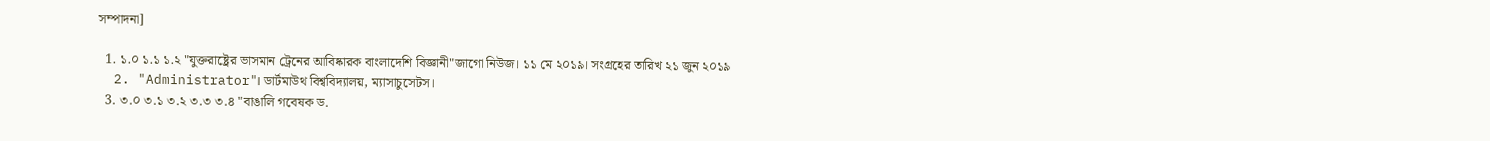সম্পাদনা]

  1. ১.০ ১.১ ১.২ "যুক্তরাষ্ট্রের ভাসমান ট্রেনের আবিষ্কারক বাংলাদেশি বিজ্ঞানী"জাগো নিউজ। ১১ মে ২০১৯। সংগ্রহের তারিখ ২১ জুন ২০১৯
  2. "Administrator"। ডার্টমাউথ বিশ্ববিদ্যালয়, ম্যাসাচুসেটস।
  3. ৩.০ ৩.১ ৩.২ ৩.৩ ৩.৪ "বাঙালি গবেষক ড.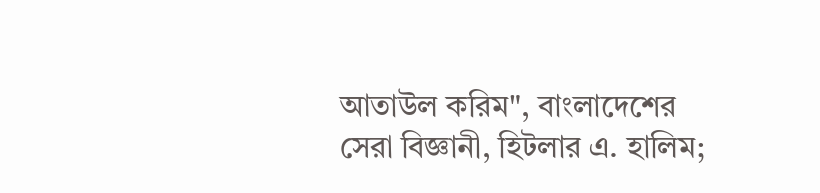আতাউল করিম", বাংলাদেশের সেরা বিজ্ঞানী, হিটলার এ. হালিম;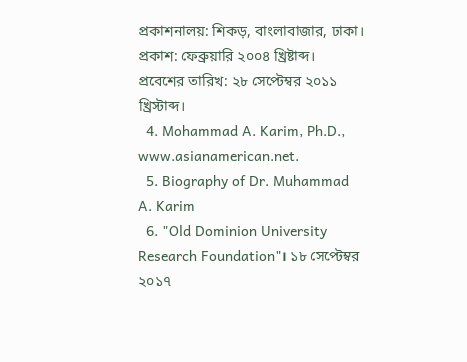প্রকাশনালয়: শিকড়, বাংলাবাজার, ঢাকা। প্রকাশ: ফেব্রুয়ারি ২০০৪ খ্রিষ্টাব্দ। প্রবেশের তারিখ: ২৮ সেপ্টেম্বর ২০১১ খ্রিস্টাব্দ।
  4. Mohammad A. Karim, Ph.D., www.asianamerican.net.
  5. Biography of Dr. Muhammad A. Karim
  6. "Old Dominion University Research Foundation"। ১৮ সেপ্টেম্বর ২০১৭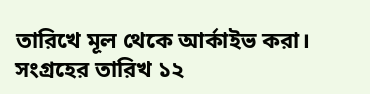তারিখে মূল থেকে আর্কাইভ করা। সংগ্রহের তারিখ ১২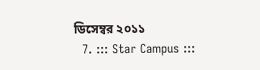ডিসেম্বর ২০১১
  7. ::: Star Campus :::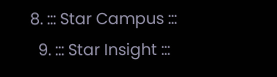8. ::: Star Campus :::
  9. ::: Star Insight :::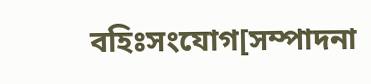বহিঃসংযোগ[সম্পাদনা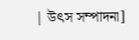| উৎস সম্পাদনা]